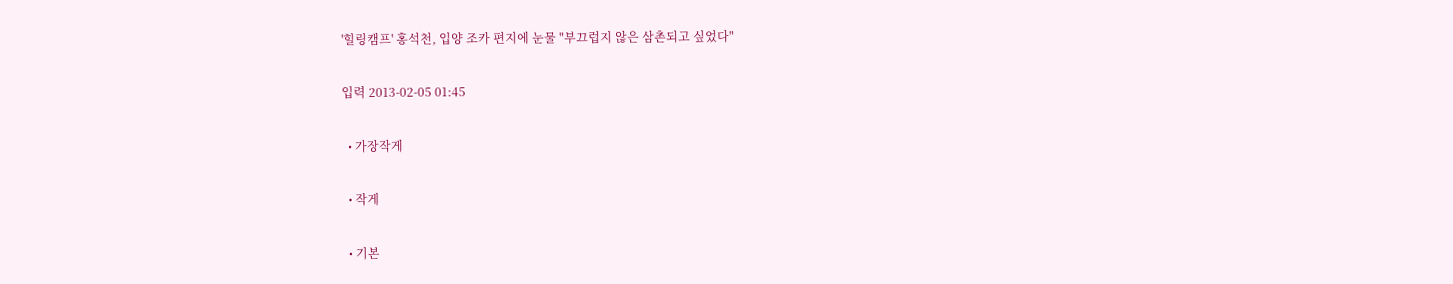'힐링캠프' 홍석천, 입양 조카 편지에 눈물 "부끄럽지 않은 삼촌되고 싶었다"

입력 2013-02-05 01:45

  • 가장작게

  • 작게

  • 기본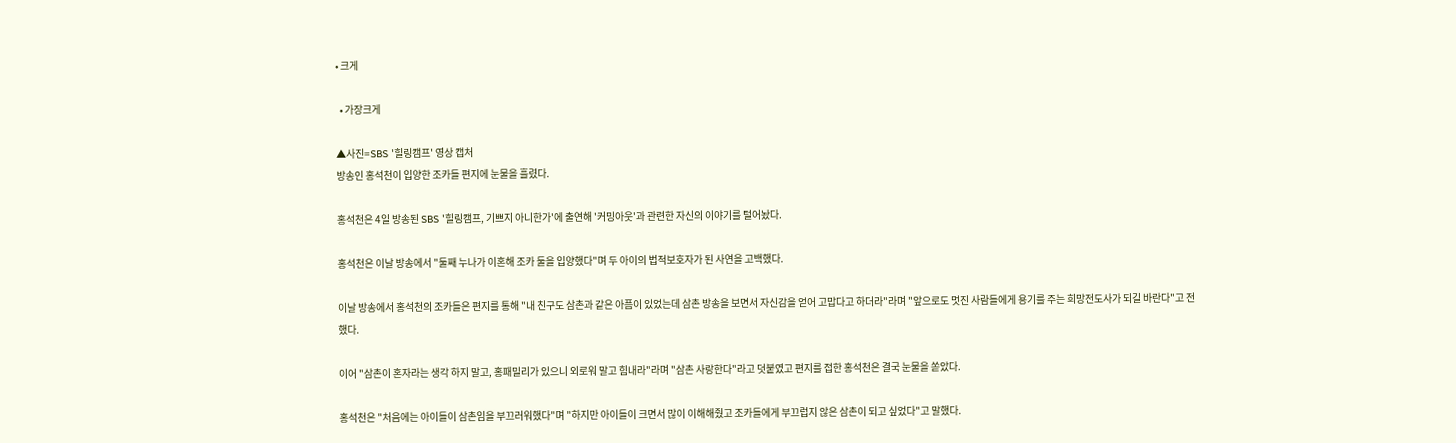• 크게

  • 가장크게

▲사진=SBS '힐링캠프' 영상 캡처
방송인 홍석천이 입양한 조카들 편지에 눈물을 흘렸다.

홍석천은 4일 방송된 SBS '힐링캠프, 기쁘지 아니한가'에 출연해 '커밍아웃'과 관련한 자신의 이야기를 털어놨다.

홍석천은 이날 방송에서 "둘째 누나가 이혼해 조카 둘을 입양했다"며 두 아이의 법적보호자가 된 사연을 고백했다.

이날 방송에서 홍석천의 조카들은 편지를 통해 "내 친구도 삼촌과 같은 아픔이 있었는데 삼촌 방송을 보면서 자신감을 얻어 고맙다고 하더라"라며 "앞으로도 멋진 사람들에게 용기를 주는 희망전도사가 되길 바란다"고 전했다.

이어 "삼촌이 혼자라는 생각 하지 말고, 홍패밀리가 있으니 외로워 말고 힘내라"라며 "삼촌 사랑한다"라고 덧붙였고 편지를 접한 홍석천은 결국 눈물을 쏟았다.

홍석천은 "처음에는 아이들이 삼촌임을 부끄러워했다"며 "하지만 아이들이 크면서 많이 이해해줬고 조카들에게 부끄럽지 않은 삼촌이 되고 싶었다"고 말했다.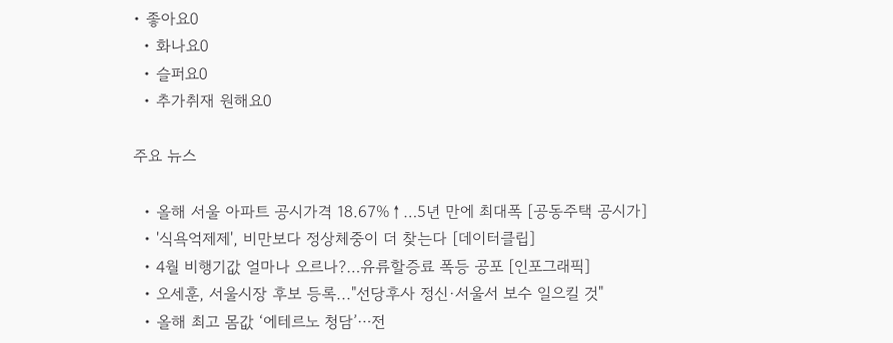• 좋아요0
  • 화나요0
  • 슬퍼요0
  • 추가취재 원해요0

주요 뉴스

  • 올해 서울 아파트 공시가격 18.67%↑…5년 만에 최대폭 [공동주택 공시가]
  • '식욕억제제', 비만보다 정상체중이 더 찾는다 [데이터클립]
  • 4월 비행기값 얼마나 오르나?…유류할증료 폭등 공포 [인포그래픽]
  • 오세훈, 서울시장 후보 등록..."선당후사 정신·서울서 보수 일으킬 것"
  • 올해 최고 몸값 ‘에테르노 청담’⋯전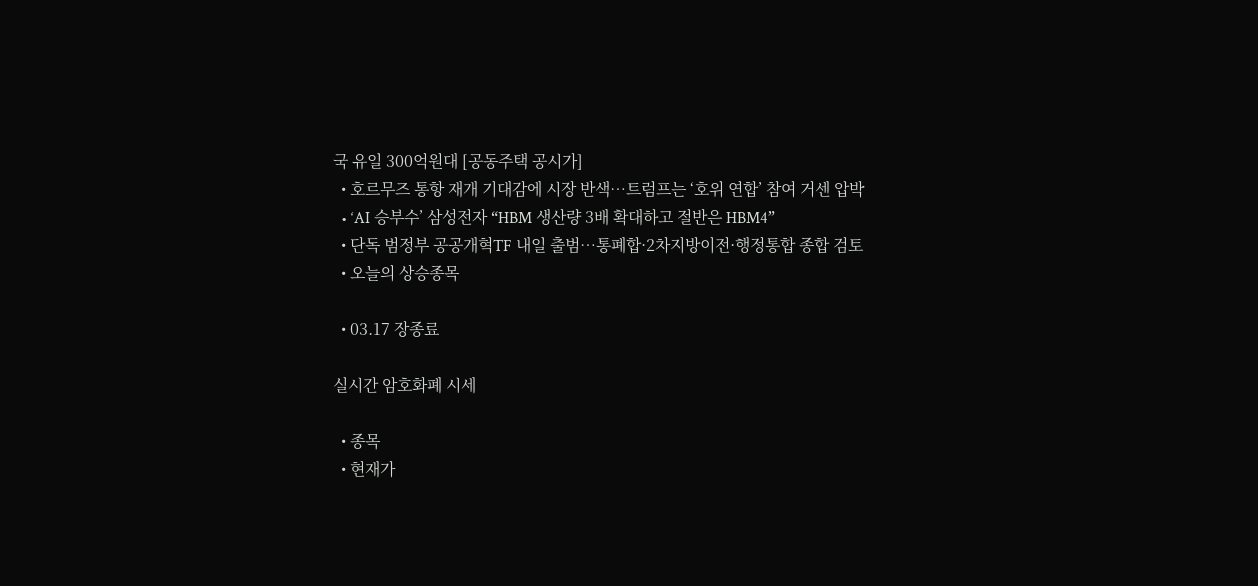국 유일 300억원대 [공동주택 공시가]
  • 호르무즈 통항 재개 기대감에 시장 반색…트럼프는 ‘호위 연합’ 참여 거센 압박
  • ‘AI 승부수’ 삼성전자 “HBM 생산량 3배 확대하고 절반은 HBM4”
  • 단독 범정부 공공개혁TF 내일 출범…통폐합·2차지방이전·행정통합 종합 검토
  • 오늘의 상승종목

  • 03.17 장종료

실시간 암호화폐 시세

  • 종목
  • 현재가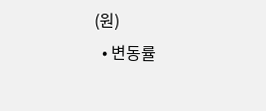(원)
  • 변동률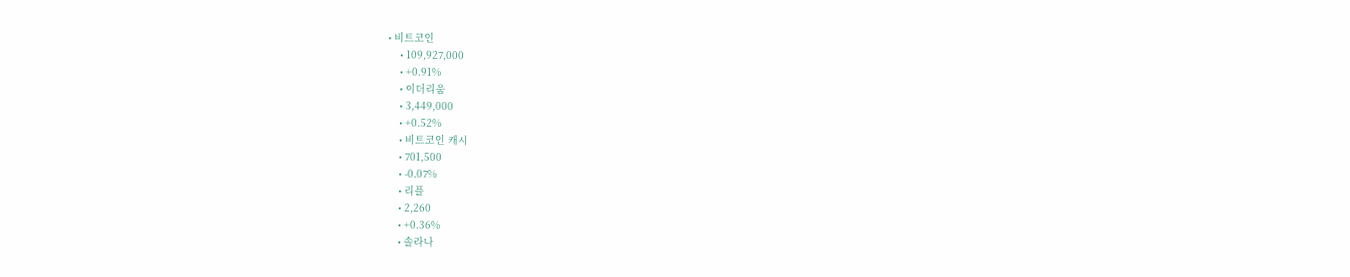• 비트코인
    • 109,927,000
    • +0.91%
    • 이더리움
    • 3,449,000
    • +0.52%
    • 비트코인 캐시
    • 701,500
    • -0.07%
    • 리플
    • 2,260
    • +0.36%
    • 솔라나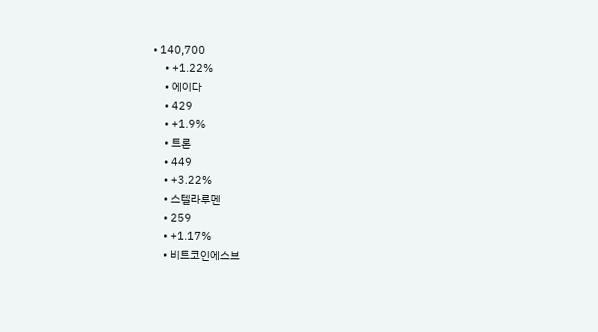• 140,700
    • +1.22%
    • 에이다
    • 429
    • +1.9%
    • 트론
    • 449
    • +3.22%
    • 스텔라루멘
    • 259
    • +1.17%
    • 비트코인에스브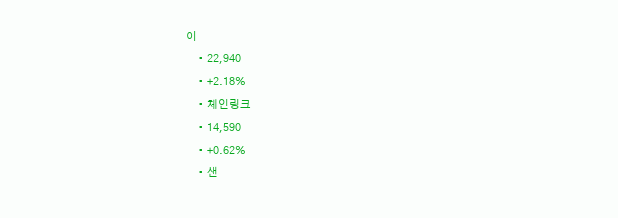이
    • 22,940
    • +2.18%
    • 체인링크
    • 14,590
    • +0.62%
    • 샌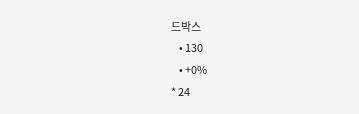드박스
    • 130
    • +0%
* 24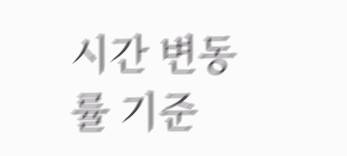시간 변동률 기준